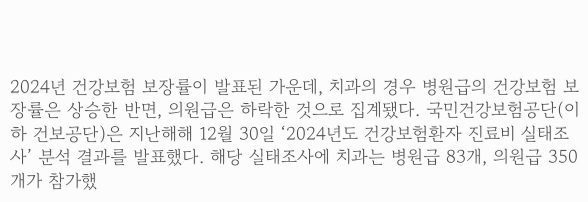2024년 건강보험 보장률이 발표된 가운데, 치과의 경우 병원급의 건강보험 보장률은 상승한 반면, 의원급은 하락한 것으로 집계됐다. 국민건강보험공단(이하 건보공단)은 지난해해 12월 30일 ‘2024년도 건강보험환자 진료비 실태조사’ 분석 결과를 발표했다. 해당 실태조사에 치과는 병원급 83개, 의원급 350개가 참가했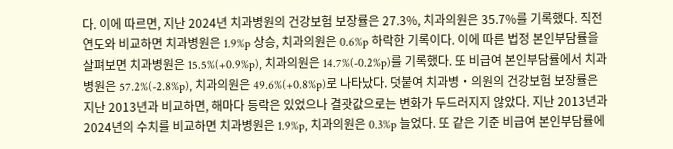다. 이에 따르면, 지난 2024년 치과병원의 건강보험 보장률은 27.3%, 치과의원은 35.7%를 기록했다. 직전 연도와 비교하면 치과병원은 1.9%p 상승, 치과의원은 0.6%p 하락한 기록이다. 이에 따른 법정 본인부담률을 살펴보면 치과병원은 15.5%(+0.9%p), 치과의원은 14.7%(-0.2%p)를 기록했다. 또 비급여 본인부담률에서 치과병원은 57.2%(-2.8%p), 치과의원은 49.6%(+0.8%p)로 나타났다. 덧붙여 치과병‧의원의 건강보험 보장률은 지난 2013년과 비교하면, 해마다 등락은 있었으나 결괏값으로는 변화가 두드러지지 않았다. 지난 2013년과 2024년의 수치를 비교하면 치과병원은 1.9%p, 치과의원은 0.3%p 늘었다. 또 같은 기준 비급여 본인부담률에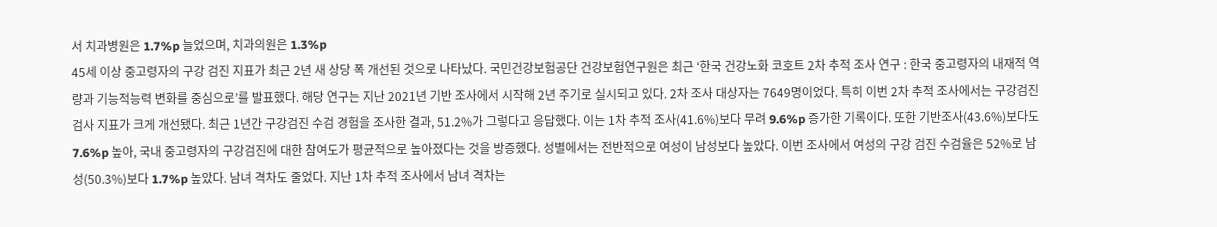서 치과병원은 1.7%p 늘었으며, 치과의원은 1.3%p
45세 이상 중고령자의 구강 검진 지표가 최근 2년 새 상당 폭 개선된 것으로 나타났다. 국민건강보험공단 건강보험연구원은 최근 ‘한국 건강노화 코호트 2차 추적 조사 연구 : 한국 중고령자의 내재적 역량과 기능적능력 변화를 중심으로’를 발표했다. 해당 연구는 지난 2021년 기반 조사에서 시작해 2년 주기로 실시되고 있다. 2차 조사 대상자는 7649명이었다. 특히 이번 2차 추적 조사에서는 구강검진검사 지표가 크게 개선됐다. 최근 1년간 구강검진 수검 경험을 조사한 결과, 51.2%가 그렇다고 응답했다. 이는 1차 추적 조사(41.6%)보다 무려 9.6%p 증가한 기록이다. 또한 기반조사(43.6%)보다도 7.6%p 높아, 국내 중고령자의 구강검진에 대한 참여도가 평균적으로 높아졌다는 것을 방증했다. 성별에서는 전반적으로 여성이 남성보다 높았다. 이번 조사에서 여성의 구강 검진 수검율은 52%로 남성(50.3%)보다 1.7%p 높았다. 남녀 격차도 줄었다. 지난 1차 추적 조사에서 남녀 격차는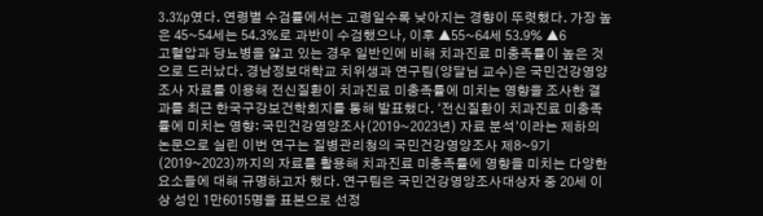3.3%p였다. 연령별 수검률에서는 고령일수록 낮아지는 경향이 뚜렷했다. 가장 높은 45~54세는 54.3%로 과반이 수검했으나, 이후 ▲55~64세 53.9% ▲6
고혈압과 당뇨병을 앓고 있는 경우 일반인에 비해 치과진료 미충족률이 높은 것으로 드러났다. 경남정보대학교 치위생과 연구팀(양달님 교수)은 국민건강영양조사 자료를 이용해 전신질환이 치과진료 미충족률에 미치는 영향을 조사한 결과를 최근 한국구강보건학회지를 통해 발표했다. ‘전신질환이 치과진료 미충족률에 미치는 영향: 국민건강영양조사(2019~2023년) 자료 분석’이라는 제하의 논문으로 실린 이번 연구는 질병관리청의 국민건강영양조사 제8~9기(2019~2023)까지의 자료를 활용해 치과진료 미충족률에 영향을 미치는 다양한 요소들에 대해 규명하고자 했다. 연구팀은 국민건강영양조사대상자 중 20세 이상 성인 1만6015명을 표본으로 선정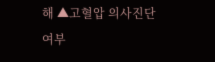해 ▲고혈압 의사진단 여부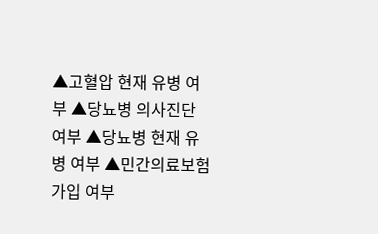▲고혈압 현재 유병 여부 ▲당뇨병 의사진단 여부 ▲당뇨병 현재 유병 여부 ▲민간의료보험 가입 여부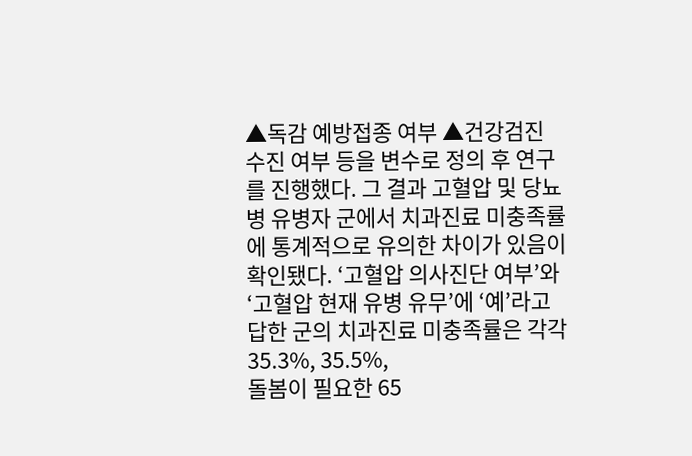▲독감 예방접종 여부 ▲건강검진 수진 여부 등을 변수로 정의 후 연구를 진행했다. 그 결과 고혈압 및 당뇨병 유병자 군에서 치과진료 미충족률에 통계적으로 유의한 차이가 있음이 확인됐다. ‘고혈압 의사진단 여부’와 ‘고혈압 현재 유병 유무’에 ‘예’라고 답한 군의 치과진료 미충족률은 각각 35.3%, 35.5%,
돌봄이 필요한 65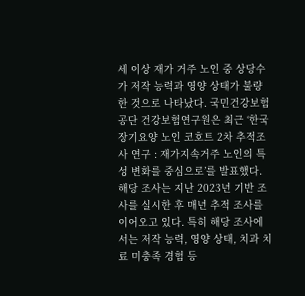세 이상 재가 거주 노인 중 상당수가 저작 능력과 영양 상태가 불량한 것으로 나타났다. 국민건강보험공단 건강보험연구원은 최근 ‘한국 장기요양 노인 코호트 2차 추적조사 연구 : 재가지속거주 노인의 특성 변화를 중심으로’를 발표했다. 해당 조사는 지난 2023년 기반 조사를 실시한 후 매년 추적 조사를 이어오고 있다. 특히 해당 조사에서는 저작 능력, 영양 상태, 치과 치료 미충족 경험 등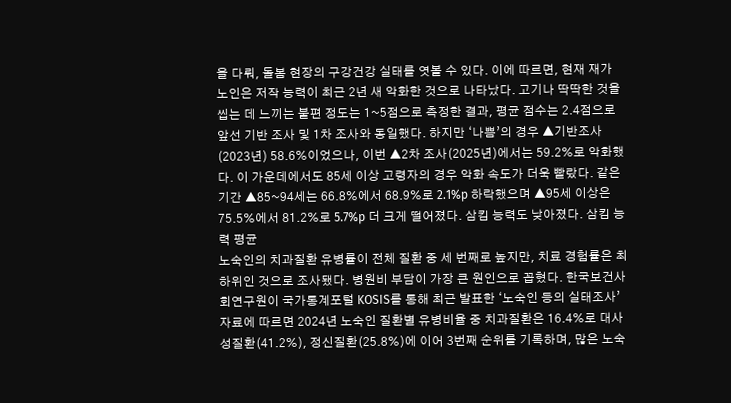을 다뤄, 돌봄 현장의 구강건강 실태를 엿볼 수 있다. 이에 따르면, 현재 재가 노인은 저작 능력이 최근 2년 새 악화한 것으로 나타났다. 고기나 딱딱한 것을 씹는 데 느끼는 불편 정도는 1~5점으로 측정한 결과, 평균 점수는 2.4점으로 앞선 기반 조사 및 1차 조사와 동일했다. 하지만 ‘나쁨’의 경우 ▲기반조사(2023년) 58.6%이었으나, 이번 ▲2차 조사(2025년)에서는 59.2%로 악화했다. 이 가운데에서도 85세 이상 고령자의 경우 악화 속도가 더욱 빨랐다. 같은 기간 ▲85~94세는 66.8%에서 68.9%로 2.1%p 하락했으며 ▲95세 이상은 75.5%에서 81.2%로 5.7%p 더 크게 떨어졌다. 삼킴 능력도 낮아졌다. 삼킴 능력 평균
노숙인의 치과질환 유병률이 전체 질환 중 세 번째로 높지만, 치료 경험률은 최하위인 것으로 조사됐다. 병원비 부담이 가장 큰 원인으로 꼽혔다. 한국보건사회연구원이 국가통계포털 KOSIS를 통해 최근 발표한 ‘노숙인 등의 실태조사’ 자료에 따르면 2024년 노숙인 질환별 유병비율 중 치과질환은 16.4%로 대사성질환(41.2%), 정신질환(25.8%)에 이어 3번째 순위를 기록하며, 많은 노숙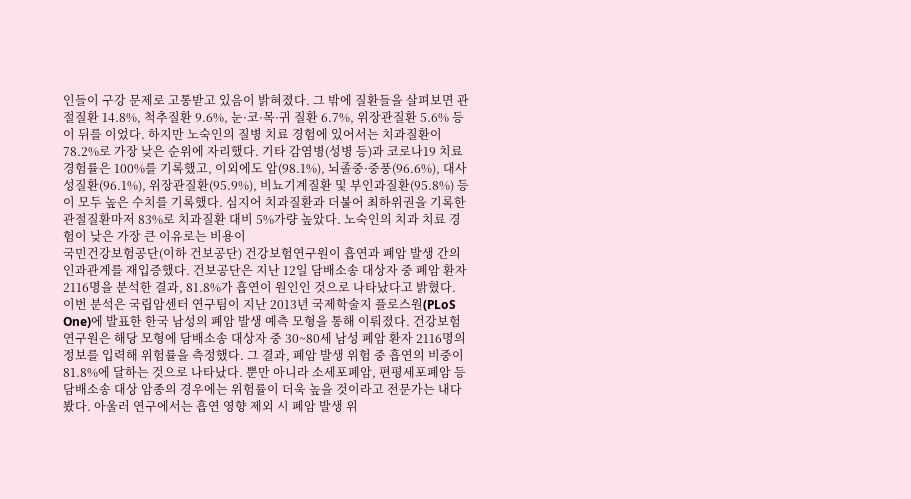인들이 구강 문제로 고통받고 있음이 밝혀졌다. 그 밖에 질환들을 살펴보면 관절질환 14.8%, 척추질환 9.6%, 눈·코·목·귀 질환 6.7%, 위장관질환 5.6% 등이 뒤를 이었다. 하지만 노숙인의 질병 치료 경험에 있어서는 치과질환이 78.2%로 가장 낮은 순위에 자리했다. 기타 감염병(성병 등)과 코로나19 치료 경험률은 100%를 기록했고, 이외에도 암(98.1%), 뇌졸중·중풍(96.6%), 대사성질환(96.1%), 위장관질환(95.9%), 비뇨기계질환 및 부인과질환(95.8%) 등이 모두 높은 수치를 기록했다. 심지어 치과질환과 더불어 최하위권을 기록한 관절질환마저 83%로 치과질환 대비 5%가량 높았다. 노숙인의 치과 치료 경험이 낮은 가장 큰 이유로는 비용이
국민건강보험공단(이하 건보공단) 건강보험연구원이 흡연과 폐암 발생 간의 인과관계를 재입증했다. 건보공단은 지난 12일 담배소송 대상자 중 폐암 환자 2116명을 분석한 결과, 81.8%가 흡연이 원인인 것으로 나타났다고 밝혔다. 이번 분석은 국립암센터 연구팀이 지난 2013년 국제학술지 플로스원(PLoS One)에 발표한 한국 남성의 폐암 발생 예측 모형을 통해 이뤄졌다. 건강보험연구원은 해당 모형에 담배소송 대상자 중 30~80세 남성 폐암 환자 2116명의 정보를 입력해 위험률을 측정했다. 그 결과, 폐암 발생 위험 중 흡연의 비중이 81.8%에 달하는 것으로 나타났다. 뿐만 아니라 소세포폐암, 편평세포폐암 등 담배소송 대상 암종의 경우에는 위험률이 더욱 높을 것이라고 전문가는 내다봤다. 아울러 연구에서는 흡연 영향 제외 시 폐암 발생 위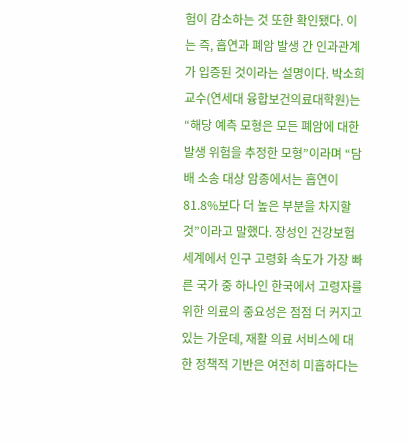험이 감소하는 것 또한 확인됐다. 이는 즉, 흡연과 폐암 발생 간 인과관계가 입증된 것이라는 설명이다. 박소희 교수(연세대 융합보건의료대학원)는 “해당 예측 모형은 모든 폐암에 대한 발생 위험을 추정한 모형”이라며 “담배 소송 대상 암종에서는 흡연이 81.8%보다 더 높은 부분을 차지할 것”이라고 말했다. 장성인 건강보험
세계에서 인구 고령화 속도가 가장 빠른 국가 중 하나인 한국에서 고령자를 위한 의료의 중요성은 점점 더 커지고 있는 가운데, 재활 의료 서비스에 대한 정책적 기반은 여전히 미흡하다는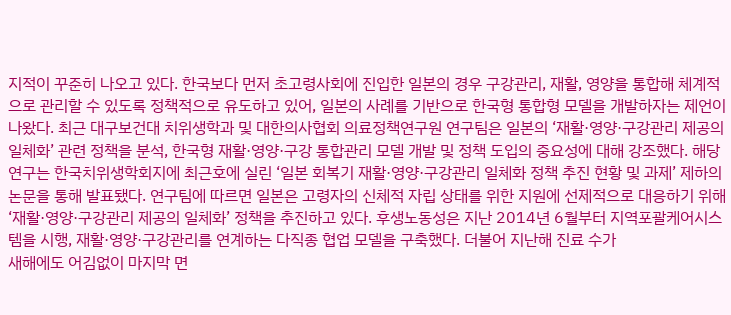지적이 꾸준히 나오고 있다. 한국보다 먼저 초고령사회에 진입한 일본의 경우 구강관리, 재활, 영양을 통합해 체계적으로 관리할 수 있도록 정책적으로 유도하고 있어, 일본의 사례를 기반으로 한국형 통합형 모델을 개발하자는 제언이 나왔다. 최근 대구보건대 치위생학과 및 대한의사협회 의료정책연구원 연구팀은 일본의 ‘재활·영양·구강관리 제공의 일체화’ 관련 정책을 분석, 한국형 재활·영양·구강 통합관리 모델 개발 및 정책 도입의 중요성에 대해 강조했다. 해당 연구는 한국치위생학회지에 최근호에 실린 ‘일본 회복기 재활·영양·구강관리 일체화 정책 추진 현황 및 과제’ 제하의 논문을 통해 발표됐다. 연구팀에 따르면 일본은 고령자의 신체적 자립 상태를 위한 지원에 선제적으로 대응하기 위해 ‘재활·영양·구강관리 제공의 일체화’ 정책을 추진하고 있다. 후생노동성은 지난 2014년 6월부터 지역포괄케어시스템을 시행, 재활·영양·구강관리를 연계하는 다직종 협업 모델을 구축했다. 더불어 지난해 진료 수가
새해에도 어김없이 마지막 면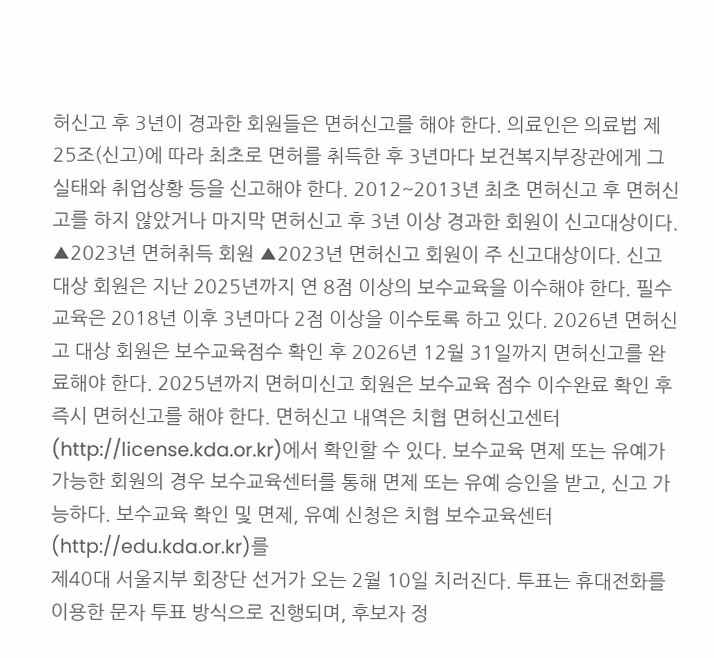허신고 후 3년이 경과한 회원들은 면허신고를 해야 한다. 의료인은 의료법 제25조(신고)에 따라 최초로 면허를 취득한 후 3년마다 보건복지부장관에게 그 실태와 취업상황 등을 신고해야 한다. 2012~2013년 최초 면허신고 후 면허신고를 하지 않았거나 마지막 면허신고 후 3년 이상 경과한 회원이 신고대상이다. ▲2023년 면허취득 회원 ▲2023년 면허신고 회원이 주 신고대상이다. 신고대상 회원은 지난 2025년까지 연 8점 이상의 보수교육을 이수해야 한다. 필수교육은 2018년 이후 3년마다 2점 이상을 이수토록 하고 있다. 2026년 면허신고 대상 회원은 보수교육점수 확인 후 2026년 12월 31일까지 면허신고를 완료해야 한다. 2025년까지 면허미신고 회원은 보수교육 점수 이수완료 확인 후 즉시 면허신고를 해야 한다. 면허신고 내역은 치협 면허신고센터(http://license.kda.or.kr)에서 확인할 수 있다. 보수교육 면제 또는 유예가 가능한 회원의 경우 보수교육센터를 통해 면제 또는 유예 승인을 받고, 신고 가능하다. 보수교육 확인 및 면제, 유예 신청은 치협 보수교육센터(http://edu.kda.or.kr)를
제40대 서울지부 회장단 선거가 오는 2월 10일 치러진다. 투표는 휴대전화를 이용한 문자 투표 방식으로 진행되며, 후보자 정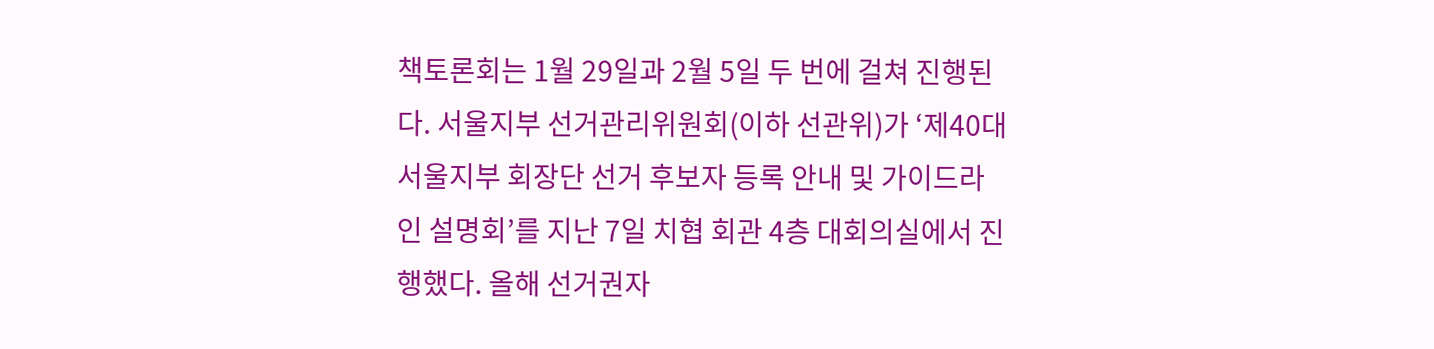책토론회는 1월 29일과 2월 5일 두 번에 걸쳐 진행된다. 서울지부 선거관리위원회(이하 선관위)가 ‘제40대 서울지부 회장단 선거 후보자 등록 안내 및 가이드라인 설명회’를 지난 7일 치협 회관 4층 대회의실에서 진행했다. 올해 선거권자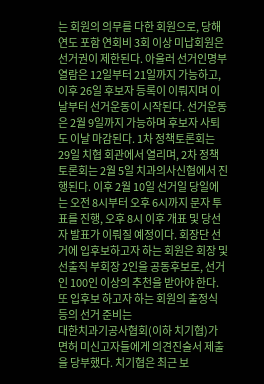는 회원의 의무를 다한 회원으로, 당해연도 포함 연회비 3회 이상 미납회원은 선거권이 제한된다. 아울러 선거인명부 열람은 12일부터 21일까지 가능하고, 이후 26일 후보자 등록이 이뤄지며 이날부터 선거운동이 시작된다. 선거운동은 2월 9일까지 가능하며 후보자 사퇴도 이날 마감된다. 1차 정책토론회는 29일 치협 회관에서 열리며, 2차 정책토론회는 2월 5일 치과의사신협에서 진행된다. 이후 2월 10일 선거일 당일에는 오전 8시부터 오후 6시까지 문자 투표를 진행, 오후 8시 이후 개표 및 당선자 발표가 이뤄질 예정이다. 회장단 선거에 입후보하고자 하는 회원은 회장 및 선출직 부회장 2인을 공동후보로, 선거인 100인 이상의 추천을 받아야 한다. 또 입후보 하고자 하는 회원의 출정식 등의 선거 준비는
대한치과기공사협회(이하 치기협)가 면허 미신고자들에게 의견진술서 제출을 당부했다. 치기협은 최근 보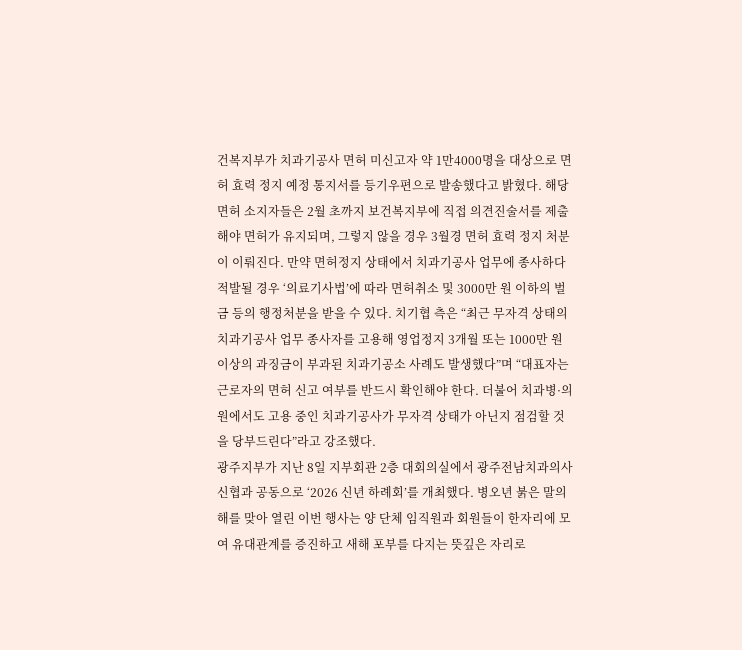건복지부가 치과기공사 면허 미신고자 약 1만4000명을 대상으로 면허 효력 정지 예정 통지서를 등기우편으로 발송했다고 밝혔다. 해당 면허 소지자들은 2월 초까지 보건복지부에 직접 의견진술서를 제출해야 면허가 유지되며, 그렇지 않을 경우 3월경 면허 효력 정지 처분이 이뤄진다. 만약 면허정지 상태에서 치과기공사 업무에 종사하다 적발될 경우 ‘의료기사법’에 따라 면허취소 및 3000만 원 이하의 벌금 등의 행정처분을 받을 수 있다. 치기협 측은 “최근 무자격 상태의 치과기공사 업무 종사자를 고용해 영업정지 3개월 또는 1000만 원 이상의 과징금이 부과된 치과기공소 사례도 발생했다”며 “대표자는 근로자의 면허 신고 여부를 반드시 확인해야 한다. 더불어 치과병·의원에서도 고용 중인 치과기공사가 무자격 상태가 아닌지 점검할 것을 당부드린다”라고 강조했다.
광주지부가 지난 8일 지부회관 2층 대회의실에서 광주전남치과의사신협과 공동으로 ‘2026 신년 하례회’를 개최했다. 병오년 붉은 말의 해를 맞아 열린 이번 행사는 양 단체 임직원과 회원들이 한자리에 모여 유대관계를 증진하고 새해 포부를 다지는 뜻깊은 자리로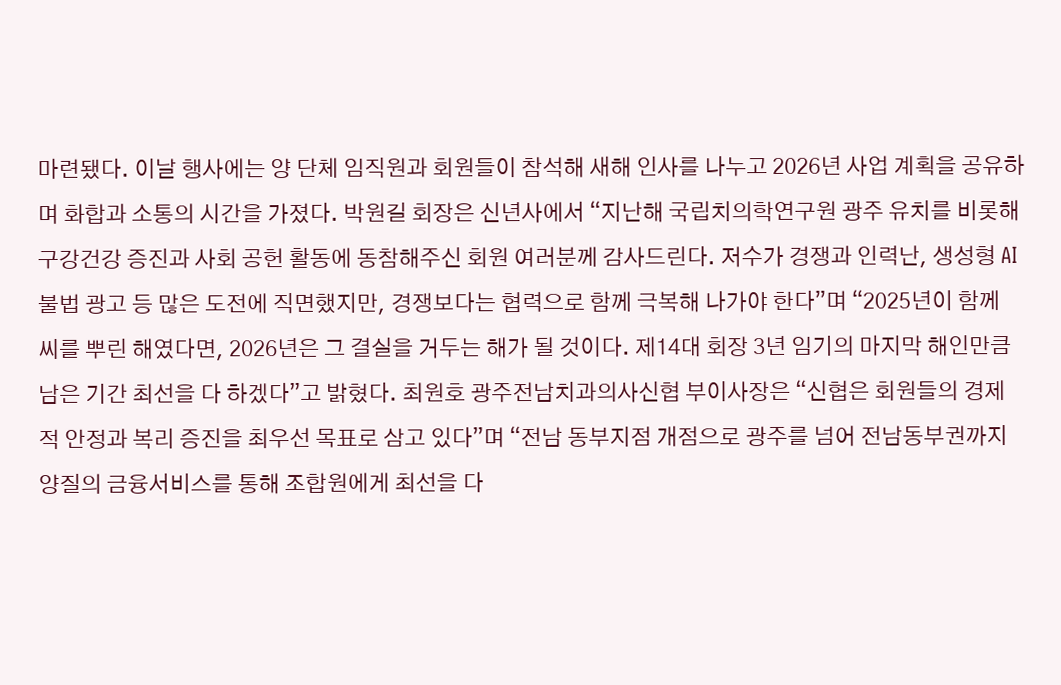마련됐다. 이날 행사에는 양 단체 임직원과 회원들이 참석해 새해 인사를 나누고 2026년 사업 계획을 공유하며 화합과 소통의 시간을 가졌다. 박원길 회장은 신년사에서 “지난해 국립치의학연구원 광주 유치를 비롯해 구강건강 증진과 사회 공헌 활동에 동참해주신 회원 여러분께 감사드린다. 저수가 경쟁과 인력난, 생성형 AI 불법 광고 등 많은 도전에 직면했지만, 경쟁보다는 협력으로 함께 극복해 나가야 한다”며 “2025년이 함께 씨를 뿌린 해였다면, 2026년은 그 결실을 거두는 해가 될 것이다. 제14대 회장 3년 임기의 마지막 해인만큼 남은 기간 최선을 다 하겠다”고 밝혔다. 최원호 광주전남치과의사신협 부이사장은 “신협은 회원들의 경제적 안정과 복리 증진을 최우선 목표로 삼고 있다”며 “전남 동부지점 개점으로 광주를 넘어 전남동부권까지 양질의 금융서비스를 통해 조합원에게 최선을 다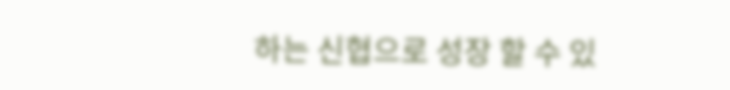하는 신협으로 성장 할 수 있